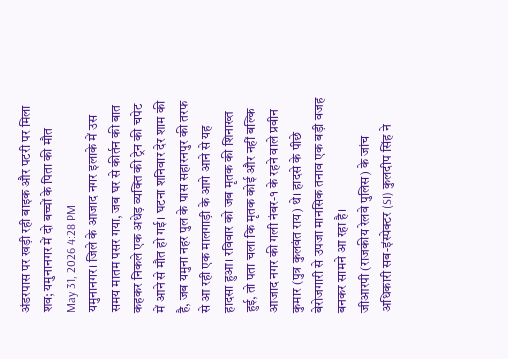अंडरपास पर खड़ी रही बाइक और पटरी पर मिला शव; यमुनानगर में दो बच्चों के पिता की मौत
May 31, 2026 4:28 PM
यमुनानगर। जिले के आजाद नगर इलाके में उस समय मातम पसर गया, जब घर से कीर्तन की बात कहकर निकले एक अधेड़ व्यक्ति की ट्रेन की चपेट में आने से मौत हो गई। घटना शनिवार देर शाम की है, जब यमुना नहर पुल के पास सहारनपुर की तरफ से आ रही एक मालगाड़ी के आगे आने से यह हादसा हुआ। रविवार को जब मृतक की शिनाख्त हुई, तो पता चला कि मृतक कोई और नहीं बल्कि आजाद नगर की गली नंबर-१ के रहने वाले प्रवीन कुमार (पुत्र कुलवंत राय) थे। हादसे के पीछे बेरोजगारी से उपजा मानसिक तनाव एक बड़ी वजह बनकर सामने आ रहा है।
जीआरपी (राजकीय रेलवे पुलिस) के जांच अधिकारी सब-इंस्पेक्टर (SI) कुलदीप सिंह ने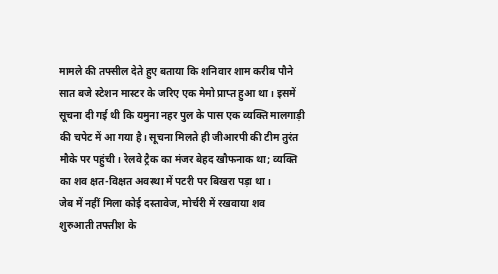मामले की तफ्सील देते हुए बताया कि शनिवार शाम करीब पौने सात बजे स्टेशन मास्टर के जरिए एक मेमो प्राप्त हुआ था। इसमें सूचना दी गई थी कि यमुना नहर पुल के पास एक व्यक्ति मालगाड़ी की चपेट में आ गया है। सूचना मिलते ही जीआरपी की टीम तुरंत मौके पर पहुंची। रेलवे ट्रैक का मंजर बेहद खौफनाक था; व्यक्ति का शव क्षत-विक्षत अवस्था में पटरी पर बिखरा पड़ा था।
जेब में नहीं मिला कोई दस्तावेज, मोर्चरी में रखवाया शव
शुरुआती तफ्तीश के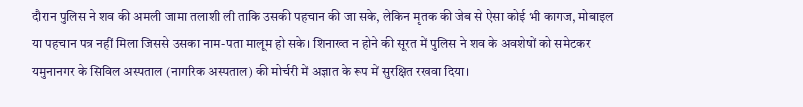दौरान पुलिस ने शव की अमली जामा तलाशी ली ताकि उसकी पहचान की जा सके, लेकिन मृतक की जेब से ऐसा कोई भी कागज, मोबाइल या पहचान पत्र नहीं मिला जिससे उसका नाम-पता मालूम हो सके। शिनाख्त न होने की सूरत में पुलिस ने शव के अवशेषों को समेटकर यमुनानगर के सिविल अस्पताल (नागरिक अस्पताल) की मोर्चरी में अज्ञात के रूप में सुरक्षित रखवा दिया।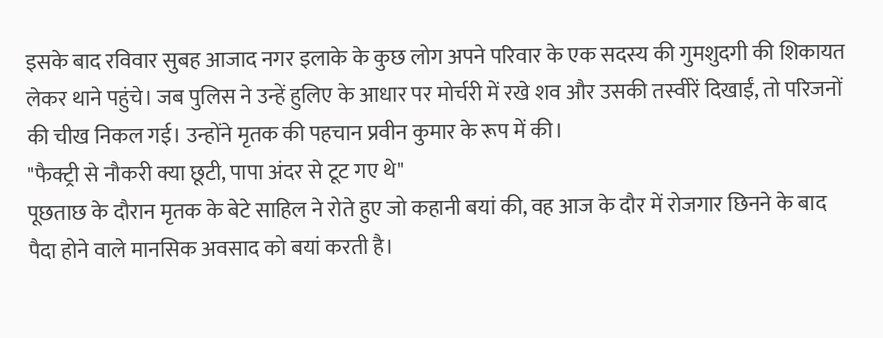इसके बाद रविवार सुबह आजाद नगर इलाके के कुछ लोग अपने परिवार के एक सदस्य की गुमशुदगी की शिकायत लेकर थाने पहुंचे। जब पुलिस ने उन्हें हुलिए के आधार पर मोर्चरी में रखे शव और उसकी तस्वीरें दिखाईं, तो परिजनों की चीख निकल गई। उन्होंने मृतक की पहचान प्रवीन कुमार के रूप में की।
"फैक्ट्री से नौकरी क्या छूटी, पापा अंदर से टूट गए थे"
पूछताछ के दौरान मृतक के बेटे साहिल ने रोते हुए जो कहानी बयां की, वह आज के दौर में रोजगार छिनने के बाद पैदा होने वाले मानसिक अवसाद को बयां करती है।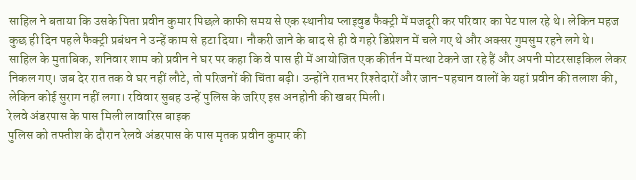साहिल ने बताया कि उसके पिता प्रवीन कुमार पिछले काफी समय से एक स्थानीय प्लाइवुड फैक्ट्री में मजदूरी कर परिवार का पेट पाल रहे थे। लेकिन महज कुछ ही दिन पहले फैक्ट्री प्रबंधन ने उन्हें काम से हटा दिया। नौकरी जाने के बाद से ही वे गहरे डिप्रेशन में चले गए थे और अक्सर गुमसुम रहने लगे थे।
साहिल के मुताबिक, शनिवार शाम को प्रवीन ने घर पर कहा कि वे पास ही में आयोजित एक कीर्तन में मत्था टेकने जा रहे हैं और अपनी मोटरसाइकिल लेकर निकल गए। जब देर रात तक वे घर नहीं लौटे, तो परिजनों की चिंता बढ़ी। उन्होंने रातभर रिश्तेदारों और जान-पहचान वालों के यहां प्रवीन की तलाश की, लेकिन कोई सुराग नहीं लगा। रविवार सुबह उन्हें पुलिस के जरिए इस अनहोनी की खबर मिली।
रेलवे अंडरपास के पास मिली लावारिस बाइक
पुलिस को तफ्तीश के दौरान रेलवे अंडरपास के पास मृतक प्रवीन कुमार की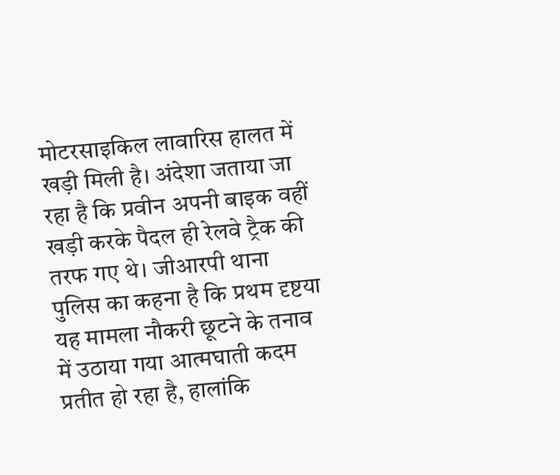मोटरसाइकिल लावारिस हालत में खड़ी मिली है। अंदेशा जताया जा रहा है कि प्रवीन अपनी बाइक वहीं खड़ी करके पैदल ही रेलवे ट्रैक की तरफ गए थे। जीआरपी थाना पुलिस का कहना है कि प्रथम दृष्टया यह मामला नौकरी छूटने के तनाव में उठाया गया आत्मघाती कदम प्रतीत हो रहा है, हालांकि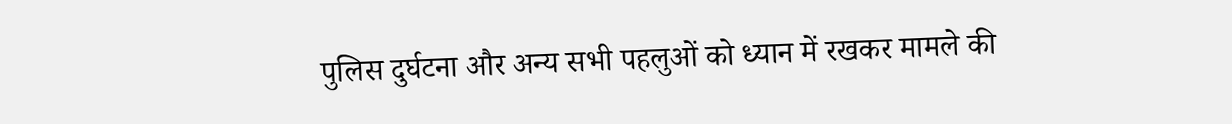पुलिस दुर्घटना और अन्य सभी पहलुओं को ध्यान में रखकर मामले की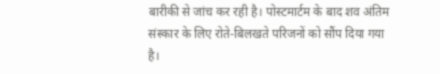बारीकी से जांच कर रही है। पोस्टमार्टम के बाद शव अंतिम संस्कार के लिए रोते-बिलखते परिजनों को सौंप दिया गया है।